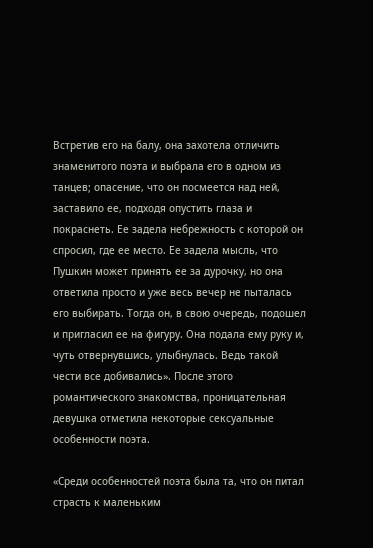Встретив его на балу, она захотела отличить знаменитого поэта и выбрала его в одном из танцев; опасение, что он посмеется над ней, заставило ее, подходя опустить глаза и покраснеть. Ее задела небрежность с которой он спросил, где ее место. Ее задела мысль, что Пушкин может принять ее за дурочку, но она ответила просто и уже весь вечер не пыталась его выбирать. Тогда он, в свою очередь, подошел и пригласил ее на фигуру. Она подала ему руку и, чуть отвернувшись, улыбнулась. Ведь такой чести все добивались». После этого романтического знакомства, проницательная девушка отметила некоторые сексуальные особенности поэта.

«Среди особенностей поэта была та, что он питал страсть к маленьким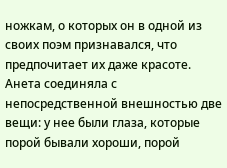ножкам, о которых он в одной из своих поэм признавался, что предпочитает их даже красоте. Анета соединяла с непосредственной внешностью две вещи: у нее были глаза, которые порой бывали хороши, порой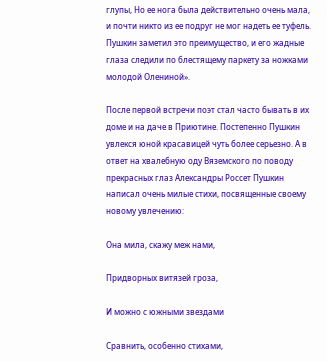глупы, Но ее нога была действительно очень мала, и почти никто из ее подруг не мог надеть ее туфель. Пушкин заметил это преимущество, и его жадные глаза следили по блестящему паркету за ножками молодой Олениной».

После первой встречи поэт стал часто бывать в их доме и на даче в Приютине. Постепенно Пушкин увлекся юной красавицей чуть более серьезно. А в ответ на хвалебную оду Вяземского по поводу прекрасных глаз Александры Россет Пушкин написал очень милые стихи, посвященные своему новому увлечению:

Она мила, скажу меж нами,

Придворных витязей гроза,

И можно с южными звездами

Сравнить, особенно стихами,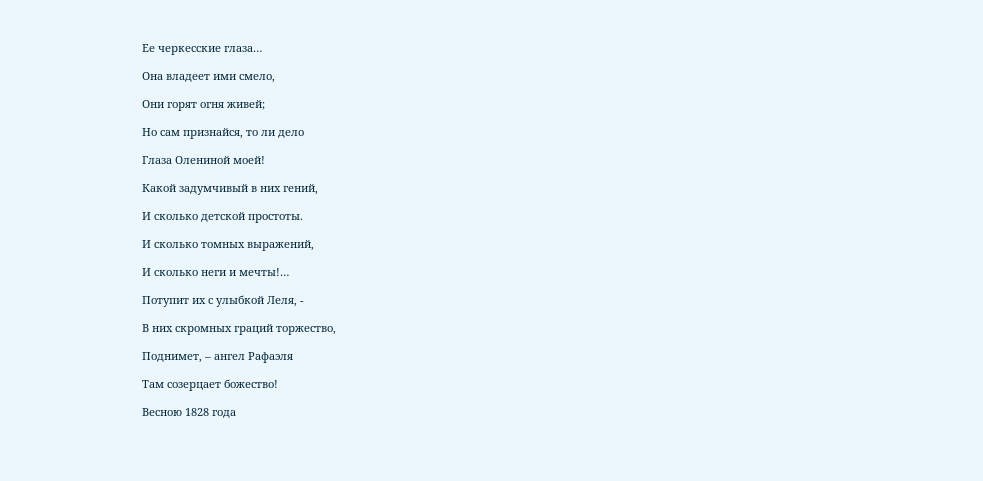Ее черкесские глаза…

Она владеет ими смело,

Они горят огня живей;

Но сам признайся, то ли дело

Глаза Олениной моей!

Какой задумчивый в них гений,

И сколько детской простоты.

И сколько томных выражений,

И сколько неги и мечты!…

Потупит их с улыбкой Леля, -

В них скромных граций торжество,

Поднимет, – ангел Рафаэля

Там созерцает божество!

Весною 1828 года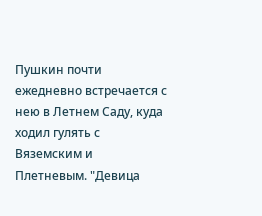Пушкин почти ежедневно встречается с нею в Летнем Саду, куда ходил гулять с Вяземским и Плетневым. "Девица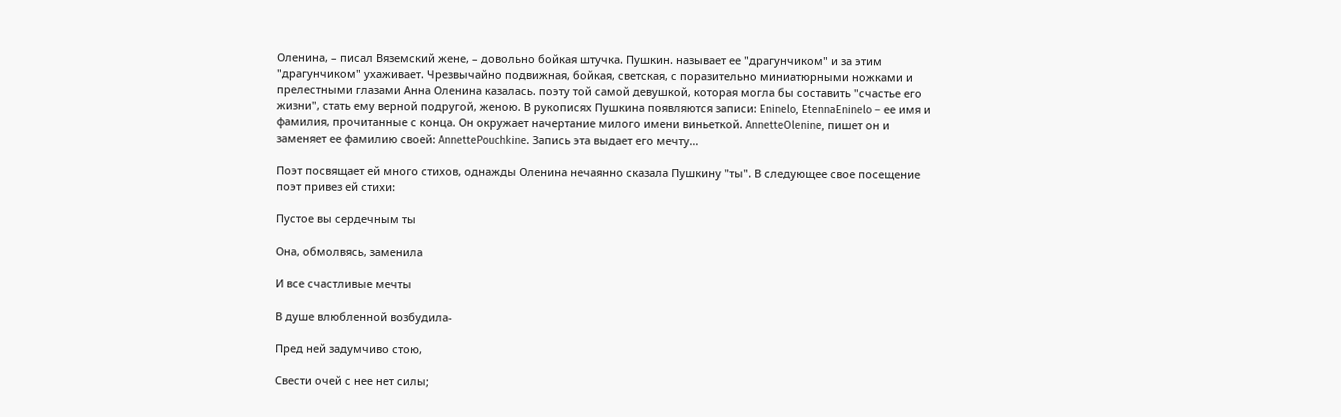Оленина, – писал Вяземский жене, – довольно бойкая штучка. Пушкин. называет ее "драгунчиком" и за этим "драгунчиком" ухаживает. Чрезвычайно подвижная, бойкая, светская, с поразительно миниатюрными ножками и прелестными глазами Анна Оленина казалась. поэту той самой девушкой, которая могла бы составить "счастье его жизни", стать ему верной подругой, женою. В рукописях Пушкина появляются записи: Eninelo, EtennaEninelo – ее имя и фамилия, прочитанные с конца. Он окружает начертание милого имени виньеткой. AnnetteOlenine, пишет он и заменяет ее фамилию своей: AnnettePouchkine. Запись эта выдает его мечту…

Поэт посвящает ей много стихов, однажды Оленина нечаянно сказала Пушкину "ты". В следующее свое посещение поэт привез ей стихи:

Пустое вы сердечным ты

Она, обмолвясь, заменила

И все счастливые мечты

В душе влюбленной возбудила-

Пред ней задумчиво стою,

Свести очей с нее нет силы;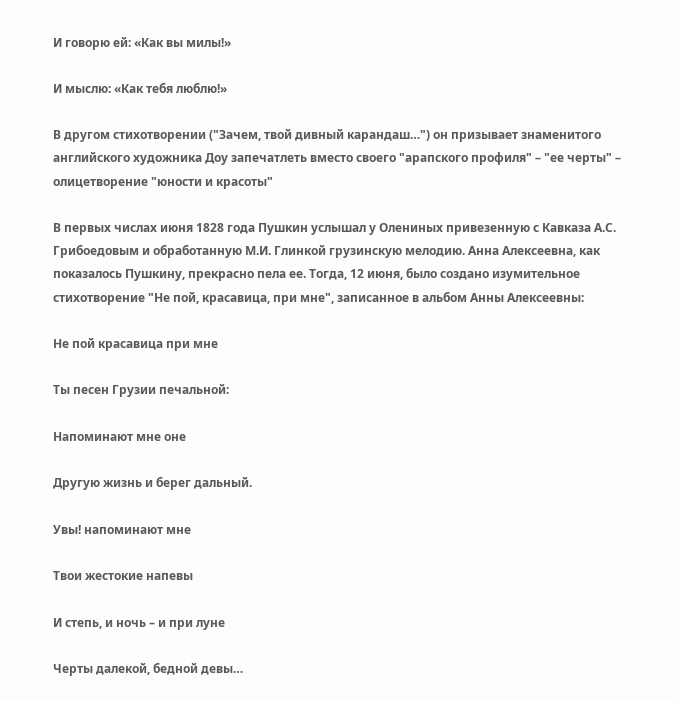И говорю ей: «Как вы милы!»

И мыслю: «Как тебя люблю!»

В другом стихотворении ("Зачем, твой дивный карандаш…") он призывает знаменитого английского художника Доу запечатлеть вместо своего "арапского профиля" – "ее черты" – олицетворение "юности и красоты"

В первых числах июня 1828 года Пушкин услышал у Олениных привезенную с Кавказа А.С. Грибоедовым и обработанную М.И. Глинкой грузинскую мелодию. Анна Алексеевна, как показалось Пушкину, прекрасно пела ее. Тогда, 12 июня, было создано изумительное стихотворение "Не пой, красавица, при мне", записанное в альбом Анны Алексеевны:

Не пой красавица при мне

Ты песен Грузии печальной:

Напоминают мне оне

Другую жизнь и берег дальный.

Увы! напоминают мне

Твои жестокие напевы

И степь, и ночь – и при луне

Черты далекой, бедной девы…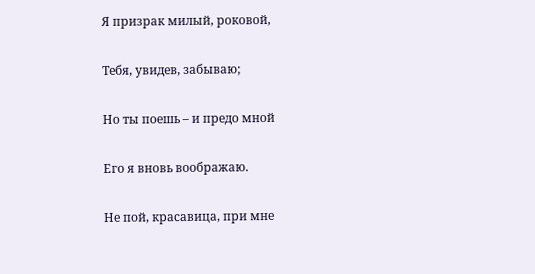Я призрак милый, роковой,

Тебя, увидев, забываю;

Но ты поешь – и предо мной

Его я вновь воображаю.

Не пой, красавица, при мне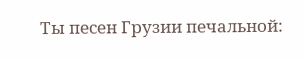Ты песен Грузии печальной: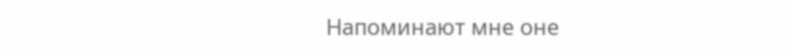Напоминают мне оне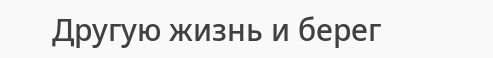Другую жизнь и берег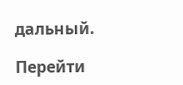дальный.

Перейти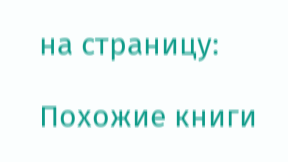на страницу:

Похожие книги